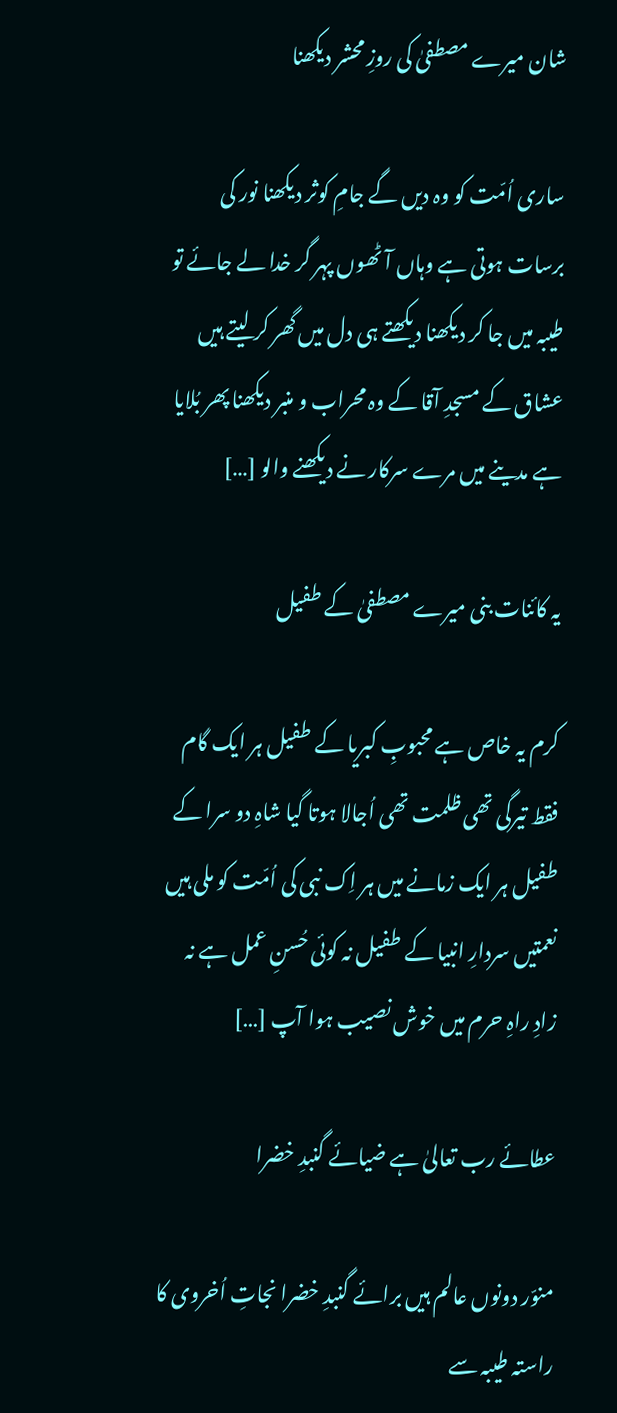شان میرے مصطفیٰ کی روزِ محشر دیکھنا

ساری اُمّت کو وہ دیں گے جامِ کوثر دیکھنا نور کی برسات ہوتی ہے وہاں آٹھوں پہر گر خدا لے جائے تو طیبہ میں جا کر دیکھنا دیکھتے ہی دل میں گھر کر لیتے ہیں عشاق کے مسجدِ آقا کے وہ محراب و منبر دیکھنا پھر بُلایا ہے مدینے میں مرے سرکار نے دیکھنے والو […]

یہ کائنات بنی میرے مصطفیٰ کے طفیل

کرم یہ خاص ہے محبوبِ کبریا کے طفیل ہر ایک گام فقط تیرگی تھی ظلمت تھی اُجالا ہوتا گیا شاہِ دو سرا کے طفیل ہر ایک زمانے میں ہر اِک نبی کی اُمّت کو ملی ہیں نعمتیں سردارِ انبیا کے طفیل نہ کوئی حُسنِ عمل ہے نہ زادِ راہِ حرم میں خوش نصیب ہوا آپ […]

عطائے رب تعالیٰ ہے ضیائے گنبدِ خضرا

منوّر دونوں عالم ہیں برائے گنبدِ خضرا نجاتِ اُخروی کا راستہ طیبہ سے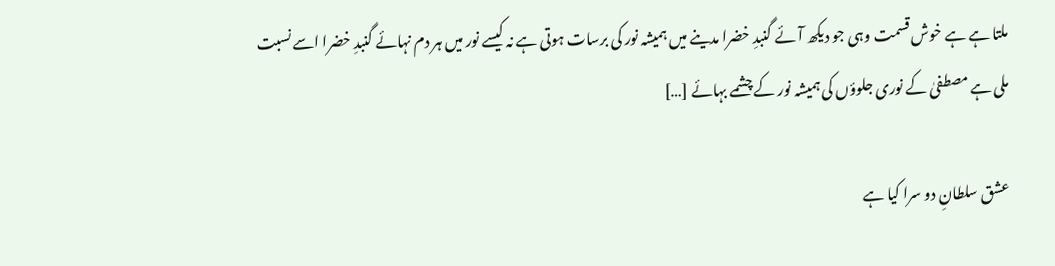ملتا ہے ہے خوش قسمت وہی جو دیکھ آئے گنبدِ خضرا مدینے میں ہمیشہ نور کی برسات ہوتی ہے نہ کیسے نور میں ہر دم نہائے گنبدِ خضرا اسے نسبت ملی ہے مصطفیٰ کے نوری جلوؤں کی ہمیشہ نور کے چشمے بہائے […]

عشق سلطانِ دو سرا کیا ہے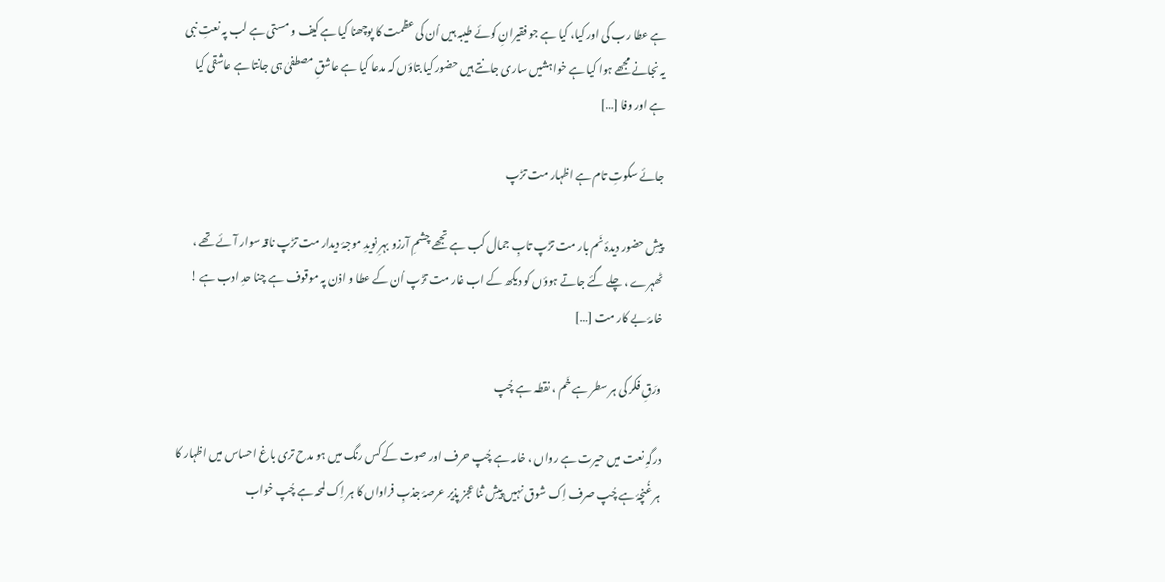ہے عطا رب کی اور کیا، کیا ہے جو فقیرانِ کوئے طیبہ ہیں اُن کی عظمت کا پوچھنا کیا ہے کیف و مستی ہے لب پہ نعتِ نبی یہ نجانے مجھے ہوا کیا ہے خواہشیں ساری جانتے ہیں حضور کیا بتاؤں کہ مدعا کیا ہے عاشقِ مصطفیٰ ہی جانتا ہے عاشقی کیا ہے اور وفا […]

جائے سکوتِ تام ہے اظہار مت تڑپ

پیشِ حضور دیدۂ نَم بار مت تڑپ تابِ جمال کب ہے تجھے چشمِ آرزو بہرِ نویدِ موجۂ دیدار مت تڑپ ناقہ سوار آئے تھے ، ٹھہرے ، چلے گئے جاتے ہوؤں کو دیکھ کے اب غار مت تڑپ اُن کے عطا و اذن پہ موقوف ہے چنا حدِ ادب ہے ! خامۂ بے کار مت […]

ورَقِ فکر کی ہر سطر ہے خَم ، نقطہ ہے چُپ

درگہِ نعت میں حیرت ہے رواں ، خامہ ہے چُپ حرف اور صوت کے کس رنگ میں ہو مدح تری باغ احساس میں اظہار کا ہر غُنچۂ ہے چُپ صرف اِک شوق نہیں پیشِ ثنا عجز پذیر عرصۂ جذبِ فراواں کا ہر اِک لمحہ ہے چُپ خواب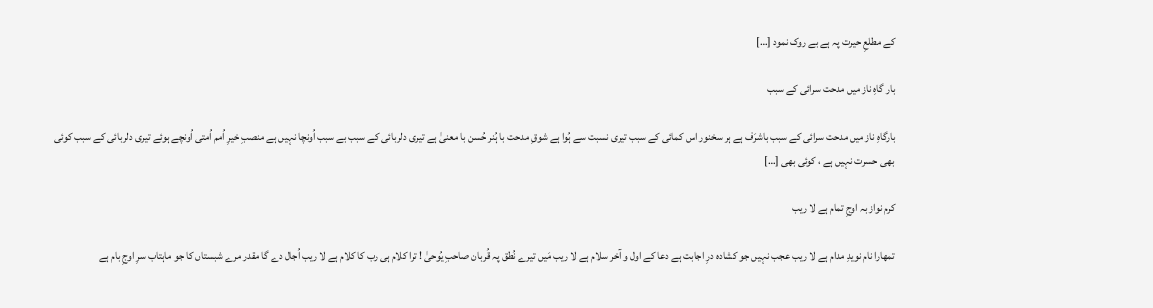کے مطلعِ حیرت پہ ہے بے روک نمود […]

بار گاہِ ناز میں مدحت سرائی کے سبب

بارگاہِ ناز میں مدحت سرائی کے سبب باشرَف ہے ہر سخنور اس کمائی کے سبب تیری نسبت سے ہُوا ہے شوقِ مدحت با ہُنر حُسن با معنیٰ ہے تیری دلربائی کے سبب بے سبب اُونچا نہیں ہے منصبِ خیرِ اُمم اُمتی اُونچے ہوئے تیری دلربائی کے سبب کوئی بھی حسرت نہیں ہے ، کوئی بھی […]

کرم نواز بہ اوجِ تمام ہے لا ریب

تمھارا نام نویدِ مدام ہے لا ریب عجب نہیں جو کشادہ درِ اجابت ہے دعا کے اول و آخر سلام ہے لا ریب مَیں تیرے نُطق پہ قُربان صاحبِ یُوحیٰ ! ترا کلام ہی رب کا کلام ہے لا ریب اُجال دے گا مقدر مرے شبستاں کا جو ماہتاب سرِ اوجِ بام ہے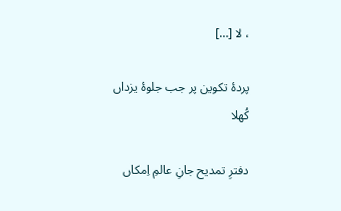، لا […]

پردۂ تکوین پر جب جلوۂ یزداں کُھلا

دفترِ تمدیح جانِ عالمِ اِمکاں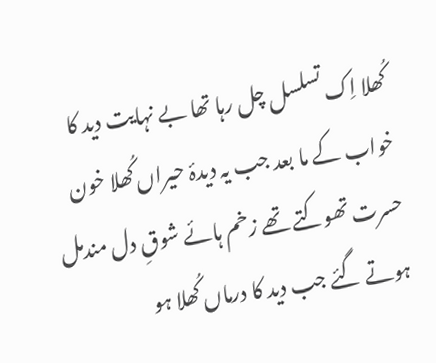کُھلا اِک تسلسل چل رہا تھا بے نہایت دید کا خواب کے ما بعد جب یہ دیدۂ حیراں کُھلا خون حسرت تھوکتے تھے زخم ہائے شوقِ دل مندمل ہوتے گئے جب دید کا درماں کُھلا ہو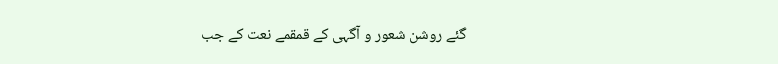گئے روشن شعور و آگہی کے قمقمے نعت کے جب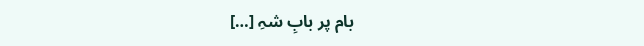بام پر بابِ شہِ […]